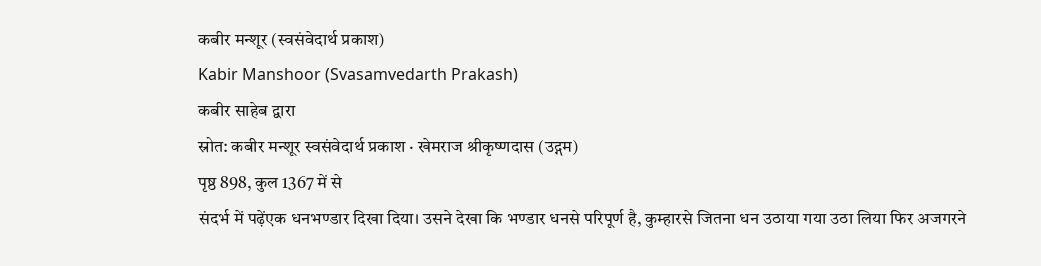कबीर मन्शूर (स्वसंवेदार्थ प्रकाश)
Kabir Manshoor (Svasamvedarth Prakash)
कबीर साहेब द्वारा
स्रोत: कबीर मन्शूर स्वसंवेदार्थ प्रकाश · खेमराज श्रीकृष्णदास (उद्गम)
पृष्ठ 898, कुल 1367 में से
संदर्भ में पढ़ेंएक धनभण्डार दिखा दिया। उसने देखा कि भण्डार धनसे परिपूर्ण है, कुम्हारसे जितना धन उठाया गया उठा लिया फिर अजगरने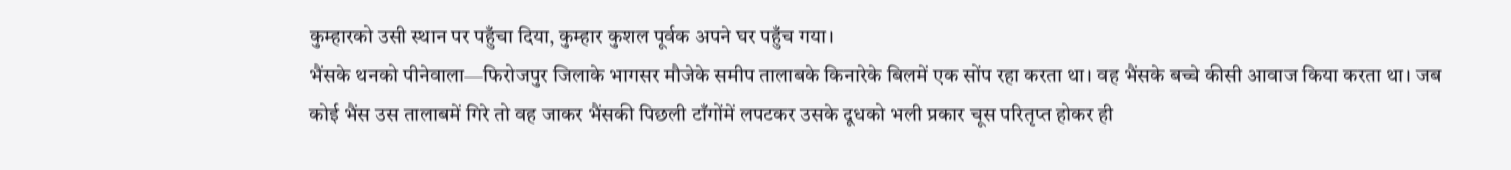कुम्हारको उसी स्थान पर पहुँचा दिया, कुम्हार कुशल पूर्वक अपने घर पहुँच गया।
भैंसके थनको पीनेवाला—फिरोजपुर जिलाके भागसर मौजेके समीप तालाबके किनारेके बिलमें एक सोंप रहा करता था। वह भैंसके बच्चे कीसी आवाज किया करता था। जब कोई भैंस उस तालाबमें गिरे तो वह जाकर भैंसकी पिछली टाँगोंमें लपटकर उसके दूधको भली प्रकार चूस परितृप्त होकर ही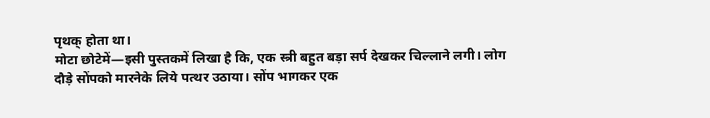पृथक् होता था।
मोटा छोटेमें—इसी पुस्तकमें लिखा है कि, एक स्त्री बहुत बड़ा सर्प देखकर चिल्लाने लगी। लोग दौड़े सोंपको मारनेके लिये पत्थर उठाया। सोंप भागकर एक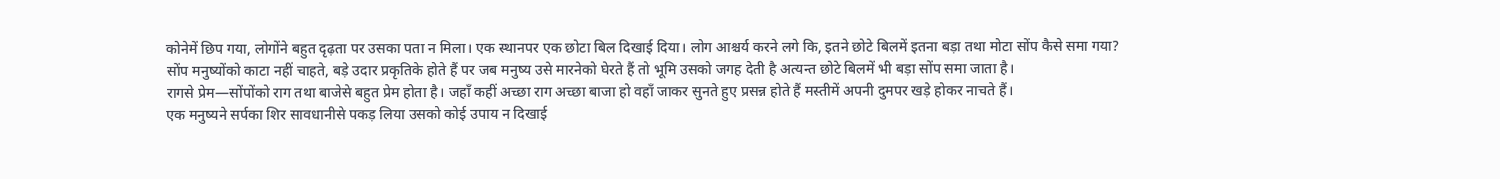कोनेमें छिप गया, लोगोंने बहुत दृढ़ता पर उसका पता न मिला। एक स्थानपर एक छोटा बिल दिखाई दिया। लोग आश्चर्य करने लगे कि, इतने छोटे बिलमें इतना बड़ा तथा मोटा सोंप कैसे समा गया? सोंप मनुष्योंको काटा नहीं चाहते, बड़े उदार प्रकृतिके होते हैं पर जब मनुष्य उसे मारनेको घेरते हैं तो भूमि उसको जगह देती है अत्यन्त छोटे बिलमें भी बड़ा सोंप समा जाता है।
रागसे प्रेम—सोंपोंको राग तथा बाजेसे बहुत प्रेम होता है। जहाँ कहीं अच्छा राग अच्छा बाजा हो वहाँ जाकर सुनते हुए प्रसन्न होते हैं मस्तीमें अपनी दुमपर खड़े होकर नाचते हैं।
एक मनुष्यने सर्पका शिर सावधानीसे पकड़ लिया उसको कोई उपाय न दिखाई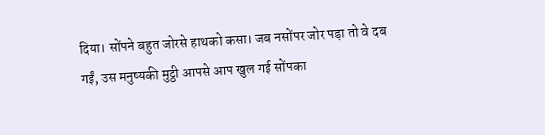दिया। सोंपने बहुत जोरसे हाथको कसा। जब नसोंपर जोर पड़ा तो वे दब गईं, उस मनुष्यकी मुट्ठी आपसे आप खुल गई सोंपका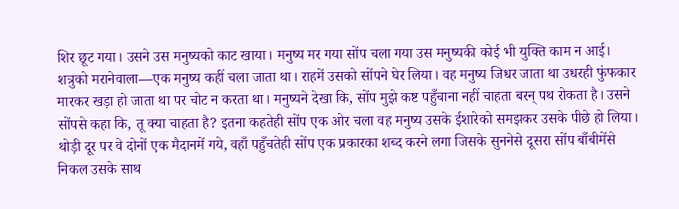शिर छूट गया। उसने उस मनुष्यको काट खाया। मनुष्य मर गया सोंप चला गया उस मनुष्यकी कोई भी युक्ति काम न आई।
शत्रुको मरानेवाला—एक मनुष्य कहीं चला जाता था। राहमें उसको सोंपने घेर लिया। वह मनुष्य जिधर जाता था उधरही फुंफकार मारकर खड़ा हो जाता था पर चोट न करता था। मनुष्यने देखा कि, सोंप मुझे कष्ट पहुँचाना नहीं चाहता बरन् पथ रोकता है। उसने सोंपसे कहा कि, तू क्या चाहता है? इतना कहतेही सोंप एक ओर चला वह मनुष्य उसके ईशारेको समझकर उसके पीछे हो लिया। थोड़ी दूर पर वे दोनों एक मैदानमें गये, वहाँ पहुँचतेही सोंप एक प्रकारका शब्द करने लगा जिसके सुननेसे दूसरा सोंप बाँबीमेंसे निकल उसके साथ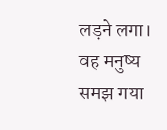लड़ने लगा। वह मनुष्य समझ गया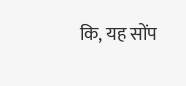कि, यह सोंप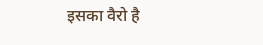इसका वैरो है